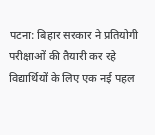पटना: बिहार सरकार ने प्रतियोगी परीक्षाओं की तैयारी कर रहे विद्यार्थियों के लिए एक नई पहल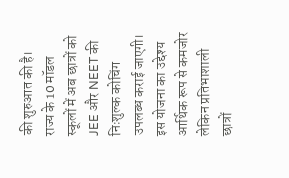की शुरुआत की है। राज्य के 10 मॉडल स्कूलों में अब छात्रों को JEE और NEET की निःशुल्क कोचिंग उपलब्ध कराई जाएगी। इस योजना का उद्देश्य आर्थिक रूप से कमजोर लेकिन प्रतिभाशाली छात्रों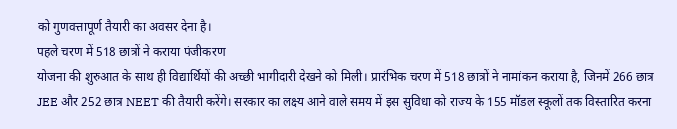को गुणवत्तापूर्ण तैयारी का अवसर देना है।
पहले चरण में 518 छात्रों ने कराया पंजीकरण
योजना की शुरुआत के साथ ही विद्यार्थियों की अच्छी भागीदारी देखने को मिली। प्रारंभिक चरण में 518 छात्रों ने नामांकन कराया है, जिनमें 266 छात्र JEE और 252 छात्र NEET की तैयारी करेंगे। सरकार का लक्ष्य आने वाले समय में इस सुविधा को राज्य के 155 मॉडल स्कूलों तक विस्तारित करना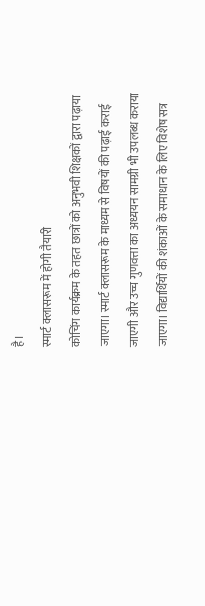है।
स्मार्ट क्लासरूम में होगी तैयारी
कोचिंग कार्यक्रम के तहत छात्रों को अनुभवी शिक्षकों द्वारा पढ़ाया जाएगा। स्मार्ट क्लासरूम के माध्यम से विषयों की पढ़ाई कराई जाएगी और उच्च गुणवत्ता का अध्ययन सामग्री भी उपलब्ध कराया जाएगा। विद्यार्थियों की शंकाओं के समाधान के लिए विशेष सत्र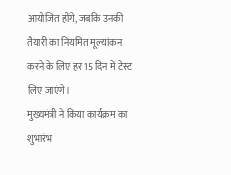आयोजित होंगे, जबकि उनकी तैयारी का नियमित मूल्यांकन करने के लिए हर 15 दिन में टेस्ट लिए जाएंगे।
मुख्यमंत्री ने किया कार्यक्रम का शुभारंभ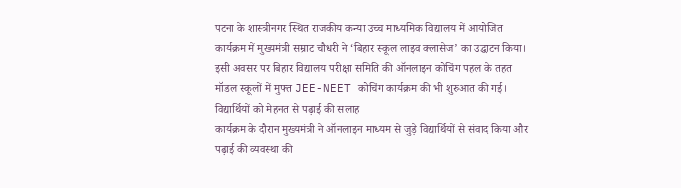पटना के शास्त्रीनगर स्थित राजकीय कन्या उच्च माध्यमिक विद्यालय में आयोजित कार्यक्रम में मुख्यमंत्री सम्राट चौधरी ने ‘बिहार स्कूल लाइव क्लासेज’ का उद्घाटन किया। इसी अवसर पर बिहार विद्यालय परीक्षा समिति की ऑनलाइन कोचिंग पहल के तहत मॉडल स्कूलों में मुफ्त JEE-NEET कोचिंग कार्यक्रम की भी शुरुआत की गई।
विद्यार्थियों को मेहनत से पढ़ाई की सलाह
कार्यक्रम के दौरान मुख्यमंत्री ने ऑनलाइन माध्यम से जुड़े विद्यार्थियों से संवाद किया और पढ़ाई की व्यवस्था की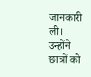जानकारी ली। उन्होंने छात्रों को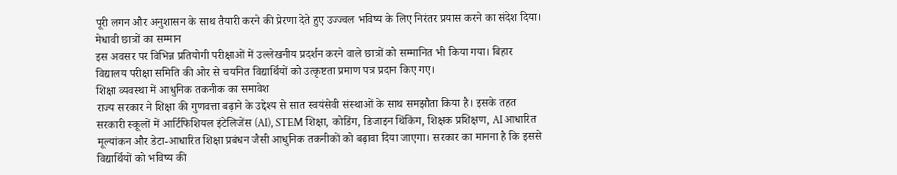पूरी लगन और अनुशासन के साथ तैयारी करने की प्रेरणा देते हुए उज्ज्वल भविष्य के लिए निरंतर प्रयास करने का संदेश दिया।
मेधावी छात्रों का सम्मान
इस अवसर पर विभिन्न प्रतियोगी परीक्षाओं में उल्लेखनीय प्रदर्शन करने वाले छात्रों को सम्मानित भी किया गया। बिहार विद्यालय परीक्षा समिति की ओर से चयनित विद्यार्थियों को उत्कृष्टता प्रमाण पत्र प्रदान किए गए।
शिक्षा व्यवस्था में आधुनिक तकनीक का समावेश
राज्य सरकार ने शिक्षा की गुणवत्ता बढ़ाने के उद्देश्य से सात स्वयंसेवी संस्थाओं के साथ समझौता किया है। इसके तहत सरकारी स्कूलों में आर्टिफिशियल इंटेलिजेंस (AI), STEM शिक्षा, कोडिंग, डिजाइन थिंकिंग, शिक्षक प्रशिक्षण, AI आधारित मूल्यांकन और डेटा-आधारित शिक्षा प्रबंधन जैसी आधुनिक तकनीकों को बढ़ावा दिया जाएगा। सरकार का मानना है कि इससे विद्यार्थियों को भविष्य की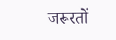जरूरतों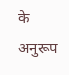के अनुरूप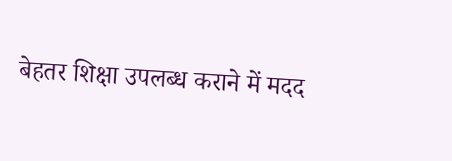बेहतर शिक्षा उपलब्ध कराने में मदद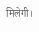मिलेगी।